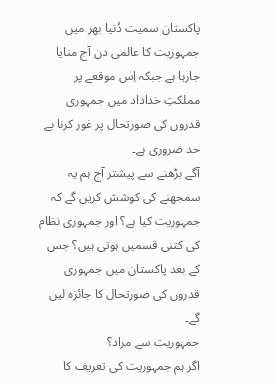پاکستان سمیت دُنیا بھر میں جمہوریت کا عالمی دن آج منایا جارہا ہے جبکہ اِس موقعے پر مملکتِ خداداد میں جمہوری قدروں کی صورتحال پر غور کرنا بے حد ضروری ہے۔
آگے بڑھنے سے پیشتر آج ہم یہ سمجھنے کی کوشش کریں گے کہ جمہوریت کیا ہے؟ اور جمہوری نظام کی کتنی قسمیں ہوتی ہیں؟ جس کے بعد پاکستان میں جمہوری قدروں کی صورتحال کا جائزہ لیں گے۔
جمہوریت سے مراد؟
اگر ہم جمہوریت کی تعریف کا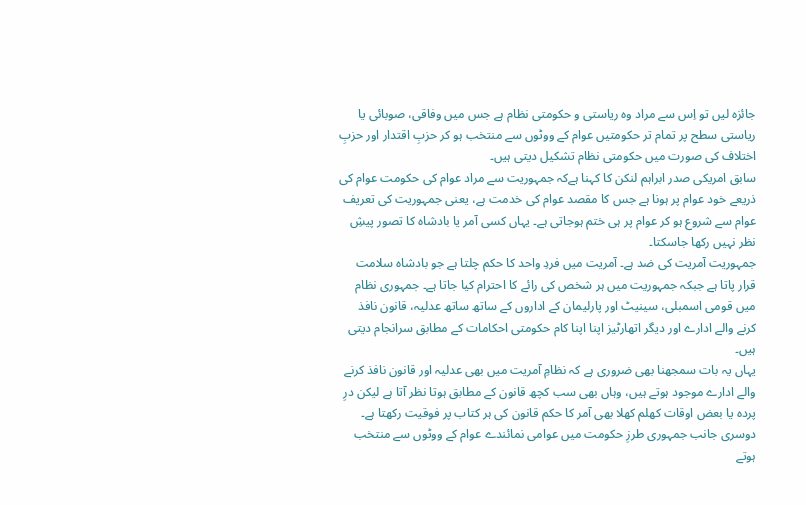جائزہ لیں تو اِس سے مراد وہ ریاستی و حکومتی نظام ہے جس میں وفاقی، صوبائی یا ریاستی سطح پر تمام تر حکومتیں عوام کے ووٹوں سے منتخب ہو کر حزبِ اقتدار اور حزبِ اختلاف کی صورت میں حکومتی نظام تشکیل دیتی ہیں۔
سابق امریکی صدر ابراہم لنکن کا کہنا ہےکہ جمہوریت سے مراد عوام کی حکومت عوام کی ذریعے خود عوام پر ہونا ہے جس کا مقصد عوام کی خدمت ہے، یعنی جمہوریت کی تعریف عوام سے شروع ہو کر عوام پر ہی ختم ہوجاتی ہے۔ یہاں کسی آمر یا بادشاہ کا تصور پیشِ نظر نہیں رکھا جاسکتا۔
جمہوریت آمریت کی ضد ہے۔ آمریت میں فردِ واحد کا حکم چلتا ہے جو بادشاہ سلامت قرار پاتا ہے جبکہ جمہوریت میں ہر شخص کی رائے کا احترام کیا جاتا ہے۔ جمہوری نظام میں قومی اسمبلی، سینیٹ اور پارلیمان کے اداروں کے ساتھ ساتھ عدلیہ، قانون نافذ کرنے والے ادارے اور دیگر اتھارٹیز اپنا اپنا کام حکومتی احکامات کے مطابق سرانجام دیتی ہیں۔
یہاں یہ بات سمجھنا بھی ضروری ہے کہ نظامِ آمریت میں بھی عدلیہ اور قانون نافذ کرنے والے ادارے موجود ہوتے ہیں، وہاں بھی سب کچھ قانون کے مطابق ہوتا نظر آتا ہے لیکن درِ پردہ یا بعض اوقات کھلم کھلا بھی آمر کا حکم قانون کی ہر کتاب پر فوقیت رکھتا ہے۔
دوسری جانب جمہوری طرزِ حکومت میں عوامی نمائندے عوام کے ووٹوں سے منتخب ہوتے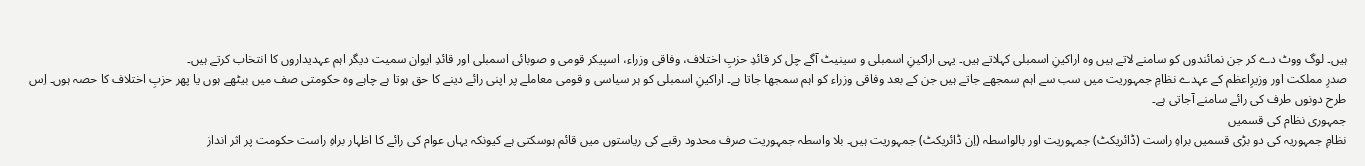ہیں۔ لوگ ووٹ دے کر جن نمائندوں کو سامنے لاتے ہیں وہ اراکینِ اسمبلی کہلاتے ہیں۔ یہی اراکینِ اسمبلی و سینیٹ آگے چل کر قائدِ حزبِ اختلاف، وفاقی وزراء، اسپیکر قومی و صوبائی اسمبلی اور قائدِ ایوان سمیت دیگر اہم عہدیداروں کا انتخاب کرتے ہیں۔
صدرِ مملکت اور وزیرِاعظم کے عہدے نظامِ جمہوریت میں سب سے اہم سمجھے جاتے ہیں جن کے بعد وفاقی وزراء کو اہم سمجھا جاتا ہے۔ اراکینِ اسمبلی کو ہر سیاسی و قومی معاملے پر اپنی رائے دینے کا حق ہوتا ہے چاہے وہ حکومتی صف میں بیٹھے ہوں یا پھر حزبِ اختلاف کا حصہ ہوں۔ اِس طرح دونوں طرف کی رائے سامنے آجاتی ہے۔
جمہوری نظام کی قسمیں
نظامِ جمہوریہ کی دو بڑی قسمیں براہِ راست (ڈائریکٹ) جمہوریت اور بالواسطہ (اِن ڈائریکٹ) جمہوریت ہیں۔ بلا واسطہ جمہوریت صرف محدود رقبے کی ریاستوں میں قائم ہوسکتی ہے کیونکہ یہاں عوام کی رائے کا اظہار براہِ راست حکومت پر اثر انداز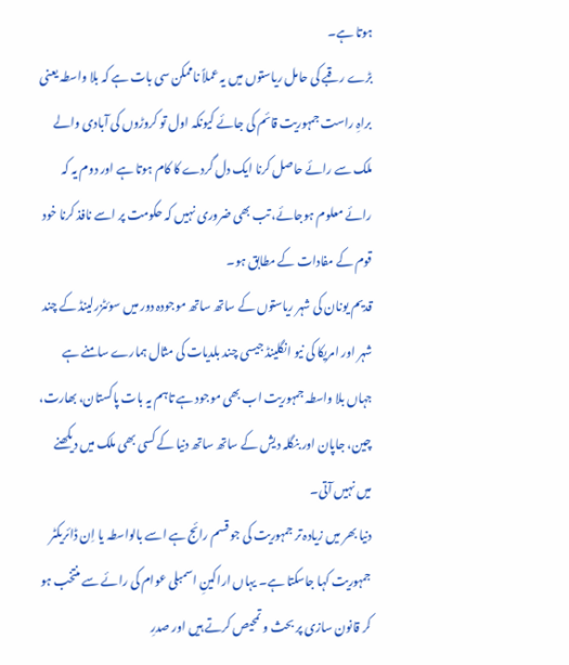ہوتا ہے۔
بڑے رقبے کی حامل ریاستوں میں یہ عملاً ناممکن سی بات ہے کہ بلا واسطہ یعنی براہِ راست جمہوریت قائم کی جائے کیونکہ اول تو کروڑوں کی آبادی والے ملک سے رائے حاصل کرنا ایک دل گردے کا کام ہوتا ہے اور دوم یہ کہ رائے معلوم ہوجائے، تب بھی ضروری نہیں کہ حکومت پر اسے نافذ کرنا خود قوم کے مفادات کے مطابق ہو۔
قدیم یونان کی شہر ریاستوں کے ساتھ ساتھ موجودہ دور میں سوئٹزرلینڈ کے چند شہر اور امریکا کی نیو انگلینڈ جیسی چند بلدیات کی مثال ہمارے سامنے ہے جہاں بلا واسطہ جمہوریت اب بھی موجود ہے تاہم یہ بات پاکستان، بھارت، چین، جاپان اور بنگلہ دیش کے ساتھ ساتھ دنیا کے کسی بھی ملک میں دیکھنے میں نہیں آتی۔
دنیا بھر میں زیادہ تر جمہوریت کی جو قسم رائج ہے اسے بالواسطہ یا اِن ڈائریکٹر جمہوریت کہا جاسکتا ہے۔ یہاں اراکینِ اسمبلی عوام کی رائے سے منتخب ہو کر قانون سازی پر بحث و تمحیص کرتے ہیں اور صدرِ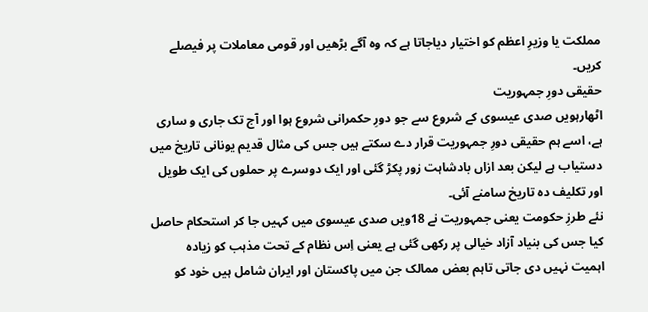مملکت یا وزیرِ اعظم کو اختیار دیاجاتا ہے کہ وہ آگے بڑھیں اور قومی معاملات پر فیصلے کریں۔
حقیقی دورِ جمہوریت
اٹھارہویں صدی عیسوی کے شروع سے جو دورِ حکمرانی شروع ہوا اور آج تک جاری و ساری ہے، اسے ہم حقیقی دورِ جمہوریت قرار دے سکتے ہیں جس کی مثال قدیم یونانی تاریخ میں دستیاب ہے لیکن بعد ازاں بادشاہت زور پکڑ گئی اور ایک دوسرے پر حملوں کی ایک طویل اور تکلیف دہ تاریخ سامنے آئی۔
نئے طرزِ حکومت یعنی جمہوریت نے 18ویں صدی عیسوی میں کہیں جا کر استحکام حاصل کیا جس کی بنیاد آزاد خیالی پر رکھی گئی ہے یعنی اِس نظام کے تحت مذہب کو زیادہ اہمیت نہیں دی جاتی تاہم بعض ممالک جن میں پاکستان اور ایران شامل ہیں خود کو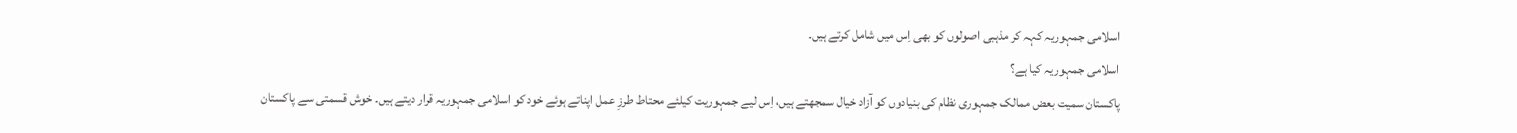اسلامی جمہوریہ کہہ کر مذہبی اصولوں کو بھی اِس میں شامل کرتے ہیں۔
اسلامی جمہوریہ کیا ہے؟
پاکستان سمیت بعض ممالک جمہوری نظام کی بنیادوں کو آزاد خیال سمجھتے ہیں، اِس لیے جمہوریت کیلئے محتاط طرزِ عمل اپناتے ہوئے خود کو اسلامی جمہوریہ قرار دیتے ہیں۔ خوش قسمتی سے پاکستان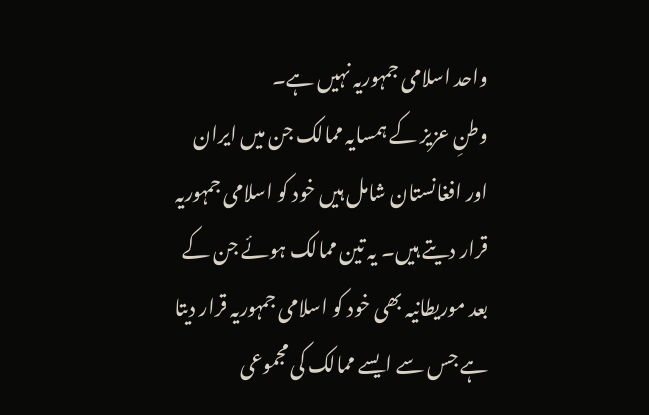واحد اسلامی جمہوریہ نہیں ہے۔
وطنِ عزیز کے ہمسایہ ممالک جن میں ایران اور افغانستان شامل ہیں خود کو اسلامی جمہوریہ قرار دیتے ہیں۔ یہ تین ممالک ہوئے جن کے بعد موریطانیہ بھی خود کو اسلامی جمہوریہ قرار دیتا ہے جس سے ایسے ممالک کی مجموعی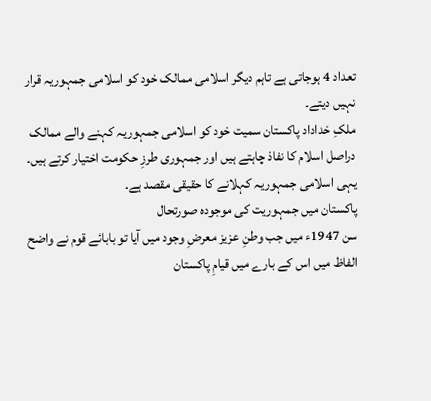تعداد 4 ہوجاتی ہے تاہم دیگر اسلامی ممالک خود کو اسلامی جمہوریہ قرار نہیں دیتے۔
ملکِ خداداد پاکستان سمیت خود کو اسلامی جمہوریہ کہنے والے ممالک دراصل اسلام کا نفاذ چاہتے ہیں اور جمہوری طرزِ حکومت اختیار کرتے ہیں۔ یہی اسلامی جمہوریہ کہلانے کا حقیقی مقصد ہے۔
پاکستان میں جمہوریت کی موجودہ صورتحال
سن 1947ء میں جب وطنِ عزیز معرضِ وجود میں آیا تو بابائے قوم نے واضح الفاظ میں اس کے بارے میں قیامِ پاکستان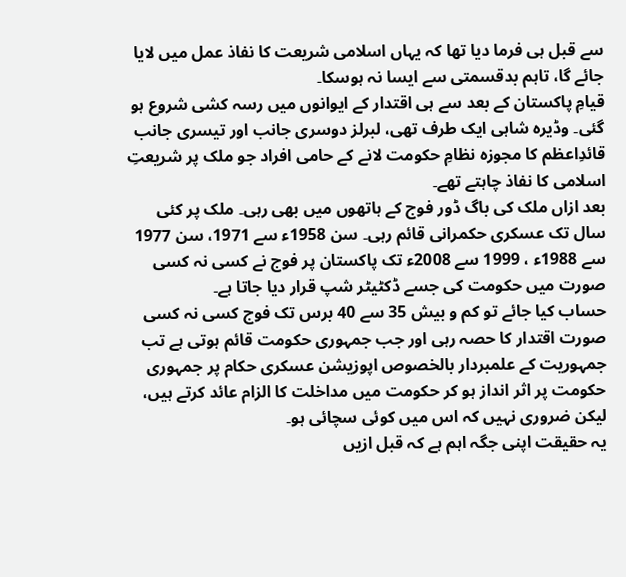سے قبل ہی فرما دیا تھا کہ یہاں اسلامی شریعت کا نفاذ عمل میں لایا جائے گا، تاہم بدقسمتی سے ایسا نہ ہوسکا۔
قیامِ پاکستان کے بعد سے ہی اقتدار کے ایوانوں میں رسہ کشی شروع ہو گئی۔ وڈیرہ شاہی ایک طرف تھی، لبرلز دوسری جانب اور تیسری جانب قائدِاعظم کا مجوزہ نظامِ حکومت لانے کے حامی افراد جو ملک پر شریعتِ اسلامی کا نفاذ چاہتے تھے۔
بعد ازاں ملک کی باگ ڈور فوج کے ہاتھوں میں بھی رہی۔ ملک پر کئی سال تک عسکری حکمرانی قائم رہی۔ سن 1958ء سے 1971، سن 1977 سے 1988ء ، 1999 سے 2008ء تک پاکستان پر فوج نے کسی نہ کسی صورت میں حکومت کی جسے ڈکٹیٹر شپ قرار دیا جاتا ہے۔
حساب کیا جائے تو کم و بیش 35 سے 40 برس تک فوج کسی نہ کسی صورت اقتدار کا حصہ رہی اور جب جمہوری حکومت قائم ہوتی ہے تب جمہوریت کے علمبردار بالخصوص اپوزیشن عسکری حکام پر جمہوری حکومت پر اثر انداز ہو کر حکومت میں مداخلت کا الزام عائد کرتے ہیں، لیکن ضروری نہیں کہ اس میں کوئی سچائی ہو۔
یہ حقیقت اپنی جگہ اہم ہے کہ قبل ازیں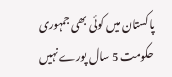پاکستان میں کوئی بھی جمہوری حکومت 5 سال پورے نہیں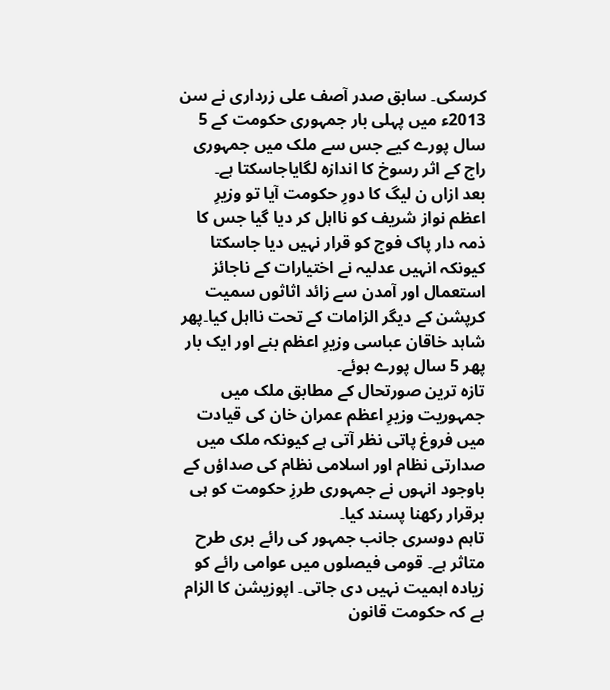کرسکی۔ سابق صدر آصف علی زرداری نے سن 2013ء میں پہلی بار جمہوری حکومت کے 5 سال پورے کیے جس سے ملک میں جمہوری راج کے اثر رسوخ کا اندازہ لگایاجاسکتا ہے۔
بعد ازاں ن لیگ کا دورِ حکومت آیا تو وزیرِ اعظم نواز شریف کو نااہل کر دیا گیا جس کا ذمہ دار پاک فوج کو قرار نہیں دیا جاسکتا کیونکہ انہیں عدلیہ نے اختیارات کے ناجائز استعمال اور آمدن سے زائد اثاثوں سمیت کرپشن کے دیگر الزامات کے تحت نااہل کیا۔پھر شاہد خاقان عباسی وزیرِ اعظم بنے اور ایک بار پھر 5 سال پورے ہوئے۔
تازہ ترین صورتحال کے مطابق ملک میں جمہوریت وزیرِ اعظم عمران خان کی قیادت میں فروغ پاتی نظر آتی ہے کیونکہ ملک میں صدارتی نظام اور اسلامی نظام کی صداؤں کے باوجود انہوں نے جمہوری طرزِ حکومت کو ہی برقرار رکھنا پسند کیا۔
تاہم دوسری جانب جمہور کی رائے بری طرح متاثر ہے۔ قومی فیصلوں میں عوامی رائے کو زیادہ اہمیت نہیں دی جاتی۔ اپوزیشن کا الزام ہے کہ حکومت قانون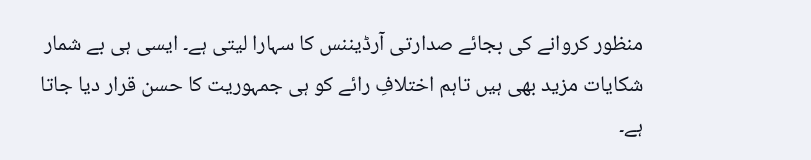منظور کروانے کی بجائے صدارتی آرڈیننس کا سہارا لیتی ہے۔ ایسی ہی بے شمار شکایات مزید بھی ہیں تاہم اختلافِ رائے کو ہی جمہوریت کا حسن قرار دیا جاتا ہے۔